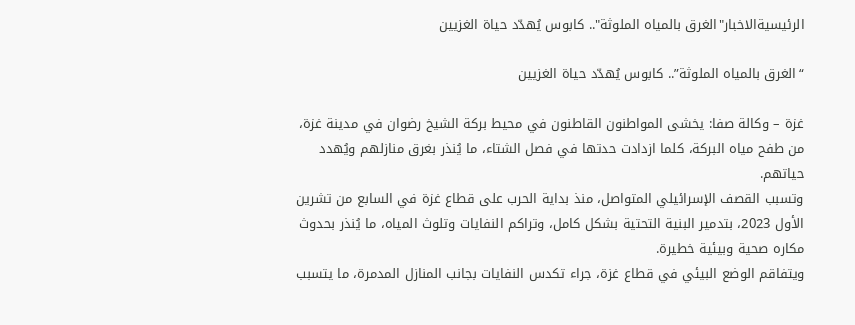الرئيسيةالاخبار"الغرق بالمياه الملوثة".. كابوس يُهدّد حياة الغزيين

“الغرق بالمياه الملوثة”.. كابوس يُهدّد حياة الغزيين

غزة – وكالة صفا: يخشى المواطنون القاطنون في محيط بركة الشيخ رضوان في مدينة غزة، من طفح مياه البركة، كلما ازدادت حدتها في فصل الشتاء، ما يُنذر بغرق منازلهم ويُهدد حياتهم.
وتسبب القصف الإسرائيلي المتواصل، منذ بداية الحرب على قطاع غزة في السابع من تشرين الأول 2023، بتدمير البنية التحتية بشكل كامل، وتراكم النفايات وتلوث المياه، ما يُنذر بحدوث مكاره صحية وبيئية خطيرة.
ويتفاقم الوضع البيئي في قطاع غزة، جراء تكدس النفايات بجانب المنازل المدمرة، ما يتسبب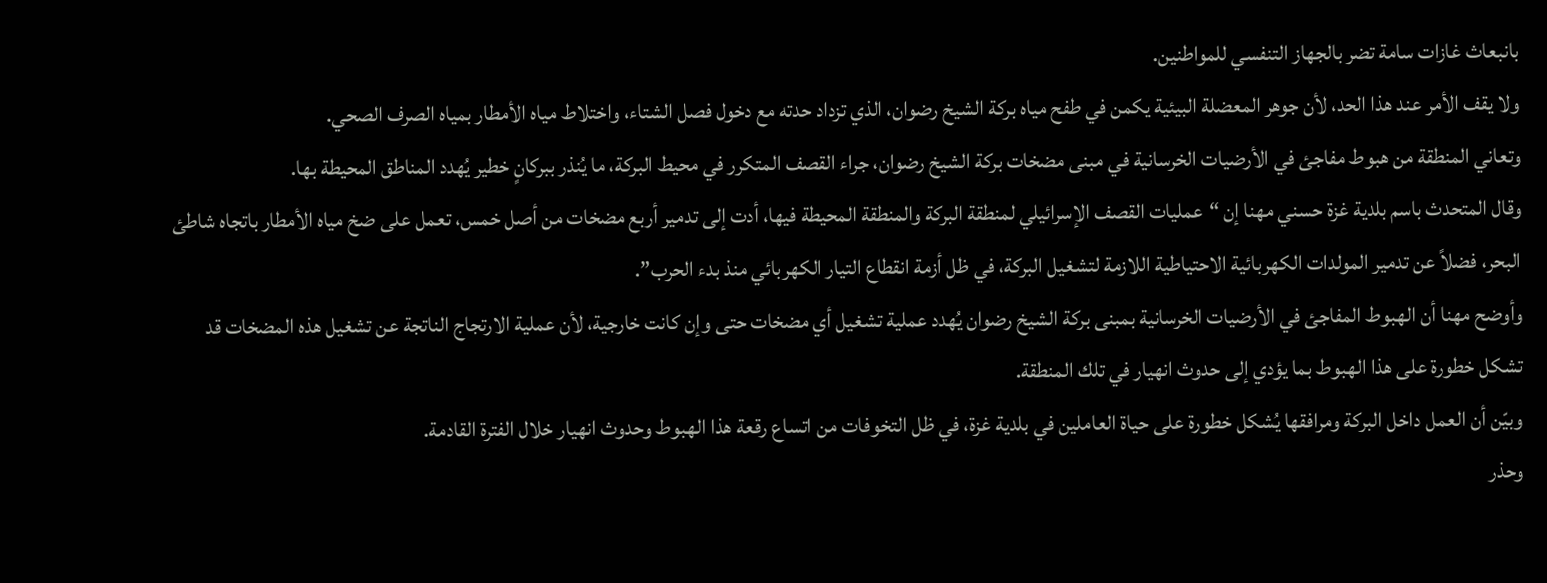بانبعاث غازات سامة تضر بالجهاز التنفسي للمواطنين.
ولا يقف الأمر عند هذا الحد، لأن جوهر المعضلة البيئية يكمن في طفح مياه بركة الشيخ رضوان، الذي تزداد حدته مع دخول فصل الشتاء، واختلاط مياه الأمطار بمياه الصرف الصحي.
وتعاني المنطقة من هبوط مفاجئ في الأرضيات الخرسانية في مبنى مضخات بركة الشيخ رضوان، جراء القصف المتكرر في محيط البركة، ما يُنذر ببركانٍ خطير يُهدد المناطق المحيطة بها.
وقال المتحدث باسم بلدية غزة حسني مهنا إن “عمليات القصف الإسرائيلي لمنطقة البركة والمنطقة المحيطة فيها، أدت إلى تدمير أربع مضخات من أصل خمس، تعمل على ضخ مياه الأمطار باتجاه شاطئ البحر، فضلاً عن تدمير المولدات الكهربائية الاحتياطية اللازمة لتشغيل البركة، في ظل أزمة انقطاع التيار الكهربائي منذ بدء الحرب”.
وأوضح مهنا أن الهبوط المفاجئ في الأرضيات الخرسانية بمبنى بركة الشيخ رضوان يُهدد عملية تشغيل أي مضخات حتى وإن كانت خارجية، لأن عملية الارتجاج الناتجة عن تشغيل هذه المضخات قد تشكل خطورة على هذا الهبوط بما يؤدي إلى حدوث انهيار في تلك المنطقة.
وبيّن أن العمل داخل البركة ومرافقها يُشكل خطورة على حياة العاملين في بلدية غزة، في ظل التخوفات من اتساع رقعة هذا الهبوط وحدوث انهيار خلال الفترة القادمة.
وحذر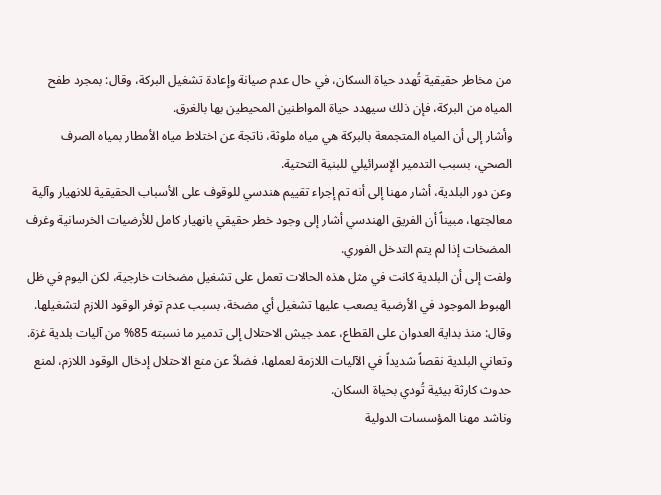من مخاطر حقيقية تُهدد حياة السكان، في حال عدم صيانة وإعادة تشغيل البركة، وقال: بمجرد طفح المياه من البركة، فإن ذلك سيهدد حياة المواطنين المحيطين بها بالغرق.
وأشار إلى أن المياه المتجمعة بالبركة هي مياه ملوثة، ناتجة عن اختلاط مياه الأمطار بمياه الصرف الصحي، بسبب التدمير الإسرائيلي للبنية التحتية.
وعن دور البلدية، أشار مهنا إلى أنه تم إجراء تقييم هندسي للوقوف على الأسباب الحقيقية للانهيار وآلية معالجتها، مبيناً أن الفريق الهندسي أشار إلى وجود خطر حقيقي بانهيار كامل للأرضيات الخرسانية وغرف المضخات إذا لم يتم التدخل الفوري.
ولفت إلى أن البلدية كانت في مثل هذه الحالات تعمل على تشغيل مضخات خارجية، لكن اليوم في ظل الهبوط الموجود في الأرضية يصعب عليها تشغيل أي مضخة، بسبب عدم توفر الوقود اللازم لتشغيلها.
وقال: منذ بداية العدوان على القطاع، عمد جيش الاحتلال إلى تدمير ما نسبته 85% من آليات بلدية غزة. وتعاني البلدية نقصاً شديداً في الآليات اللازمة لعملها، فضلاً عن منع الاحتلال إدخال الوقود اللازم، لمنع حدوث كارثة بيئية تُودي بحياة السكان.
وناشد مهنا المؤسسات الدولية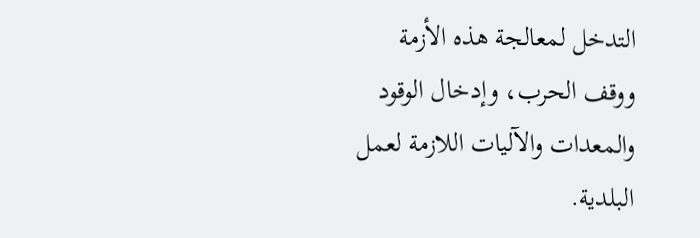التدخل لمعالجة هذه الأزمة ووقف الحرب، وإدخال الوقود والمعدات والآليات اللازمة لعمل البلدية.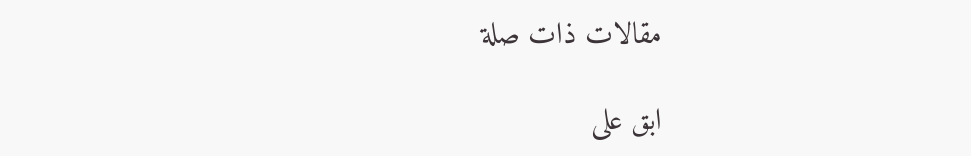مقالات ذات صلة

ابق على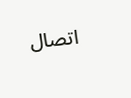اتصال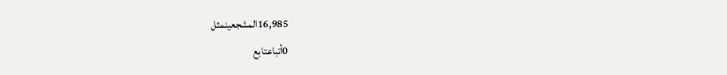16,985المشجعينمثل
0أتباعتابع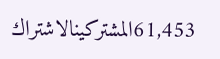61,453المشتركينالاشتراك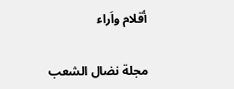أقلام واَراء

مجلة نضال الشعب